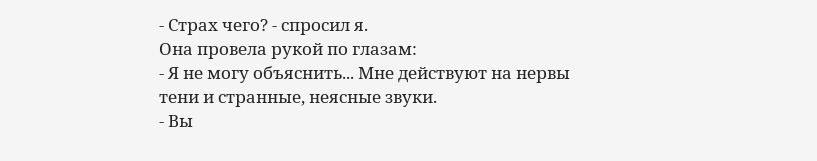- Страх чего? - спросил я.
Она провела рукой по глазам:
- Я не могу объяснить... Мне действуют на нервы тени и странные, неясные звуки.
- Вы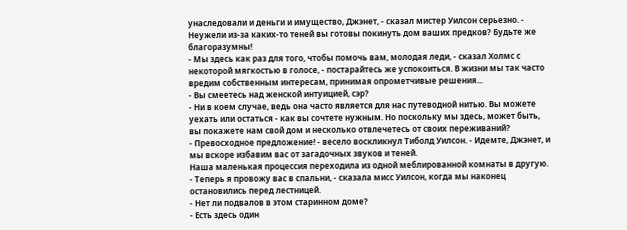унаследовали и деньги и имущество, Джэнет, - сказал мистер Уилсон серьезно. - Неужели из-за каких-то теней вы готовы покинуть дом ваших предков? Будьте же благоразумны!
- Мы здесь как раз для того, чтобы помочь вам, молодая леди, - сказал Холмс с некоторой мягкостью в голосе, - постарайтесь же успокоиться. В жизни мы так часто вредим собственным интересам, принимая опрометчивые решения...
- Вы смеетесь над женской интуицией, сэр?
- Ни в коем случае, ведь она часто является для нас путеводной нитью. Вы можете уехать или остаться - как вы сочтете нужным. Но поскольку мы здесь, может быть, вы покажете нам свой дом и несколько отвлечетесь от своих переживаний?
- Превосходное предложение! - весело воскликнул Тиболд Уилсон. - Идемте, Джэнет, и мы вскоре избавим вас от загадочных звуков и теней.
Наша маленькая процессия переходила из одной меблированной комнаты в другую.
- Теперь я провожу вас в спальни, - сказала мисс Уилсон, когда мы наконец остановились перед лестницей.
- Нет ли подвалов в этом старинном доме?
- Есть здесь один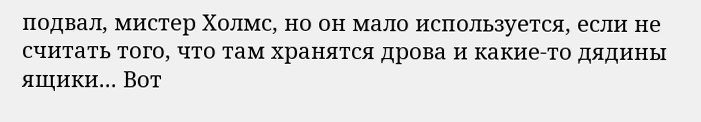подвал, мистер Холмс, но он мало используется, если не считать того, что там хранятся дрова и какие-то дядины ящики... Вот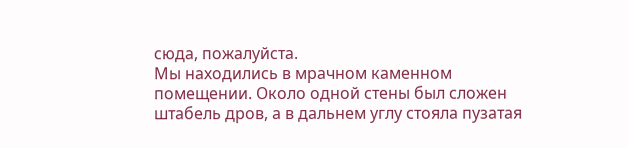сюда, пожалуйста.
Мы находились в мрачном каменном помещении. Около одной стены был сложен штабель дров, а в дальнем углу стояла пузатая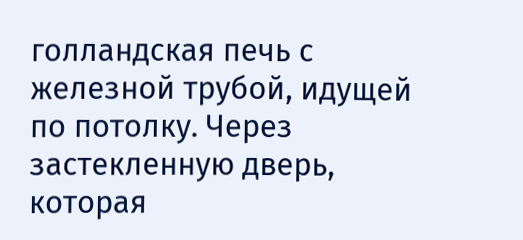голландская печь с железной трубой, идущей по потолку. Через застекленную дверь, которая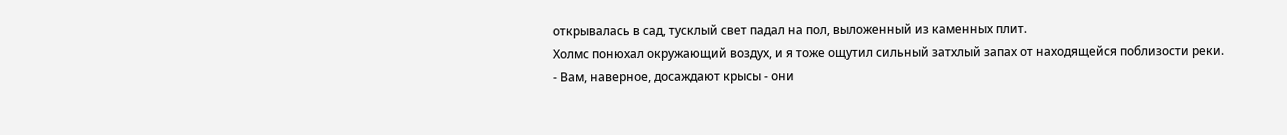открывалась в сад, тусклый свет падал на пол, выложенный из каменных плит.
Холмс понюхал окружающий воздух, и я тоже ощутил сильный затхлый запах от находящейся поблизости реки.
- Вам, наверное, досаждают крысы - они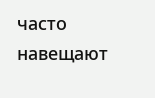часто навещают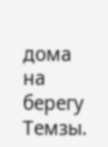дома на берегу Темзы.